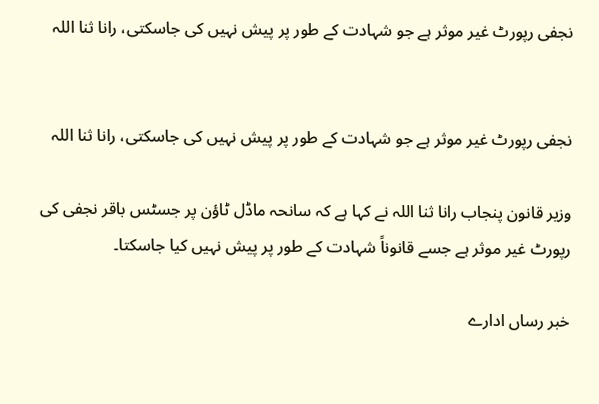نجفی رپورٹ غیر موثر ہے جو شہادت کے طور پر پیش نہیں کی جاسکتی، رانا ثنا اللہ


نجفی رپورٹ غیر موثر ہے جو شہادت کے طور پر پیش نہیں کی جاسکتی، رانا ثنا اللہ

وزیر قانون پنجاب رانا ثنا اللہ نے کہا ہے کہ سانحہ ماڈل ٹاؤن پر جسٹس باقر نجفی کی رپورٹ غیر موثر ہے جسے قانوناً شہادت کے طور پر پیش نہیں کیا جاسکتا۔

خبر رساں ادارے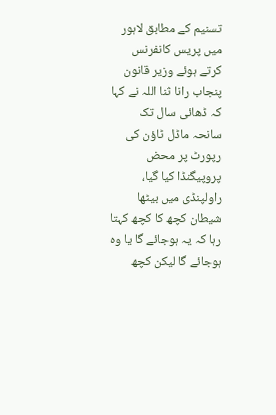تسنیم کے مطابق لاہور میں پریس کانفرنس کرتے ہوئے وزیر قانون پنجاب رانا ثنا اللہ نے کہا کہ ڈھائی سال تک سانحہ ماڈل ٹاؤن کی رپورٹ پر محض پروپیگنڈا کیا گیا، راولپنڈی میں بیٹھا شیطان کچھ کا کچھ کہتا رہا کہ یہ ہوجائے گا یا وہ ہوجائے گا لیکن کچھ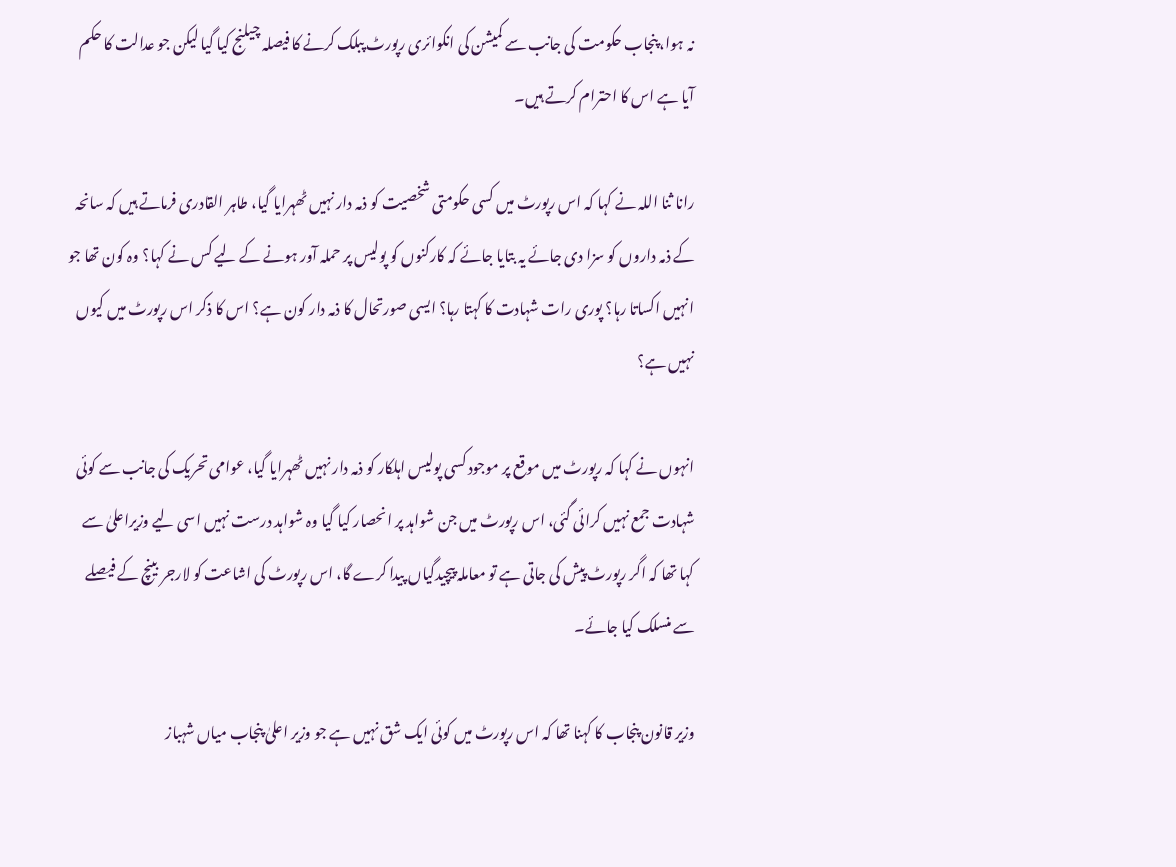نہ ہوا، پنجاب حکومت کی جانب سے کمیشن کی انکوائری رپورٹ پبلک کرنے کا فیصلہ چیلنج کیا گیا لیکن جو عدالت کا حکم آیا ہے اس کا احترام کرتے ہیں۔

رانا ثنا اللہ نے کہا کہ اس رپورٹ میں کسی حکومتی شخصیت کو ذمہ دار نہیں ٹھہرایا گیا، طاہر القادری فرماتے ہیں کہ سانحہ کے ذمہ داروں کو سزا دی جائے یہ بتایا جائے کہ کارکنوں کو پولیس پر حملہ آور ہونے کے لیے کس نے کہا؟ وہ کون تھا جو انہیں اکساتا رہا؟ پوری رات شہادت کا کہتا رہا؟ ایسی صورتحال کا ذمہ دار کون ہے؟ اس کا ذکر اس رپورٹ میں کیوں نہیں ہے؟

انہوں نے کہا کہ رپورٹ میں موقع پر موجود کسی پولیس اہلکار کو ذمہ دار نہیں ٹھہرایا گیا، عوامی تحریک کی جانب سے کوئی شہادت جمع نہیں کرائی گئی، اس رپورٹ میں جن شواہد پر انحصار کیا گیا وہ شواہد درست نہیں اسی لیے وزیراعلیٰ سے کہا تھا کہ اگر رپورٹ پیش کی جاتی ہے تو معاملہ پیچیدگیاں پیدا کرے گا، اس رپورٹ کی اشاعت کو لارجر بینچ کے فیصلے سے منسلک کیا جائے۔

وزیر قانون پنجاب کا کہنا تھا کہ اس رپورٹ میں کوئی ایک شق نہیں ہے جو وزیر اعلیٰ پنجاب میاں شہباز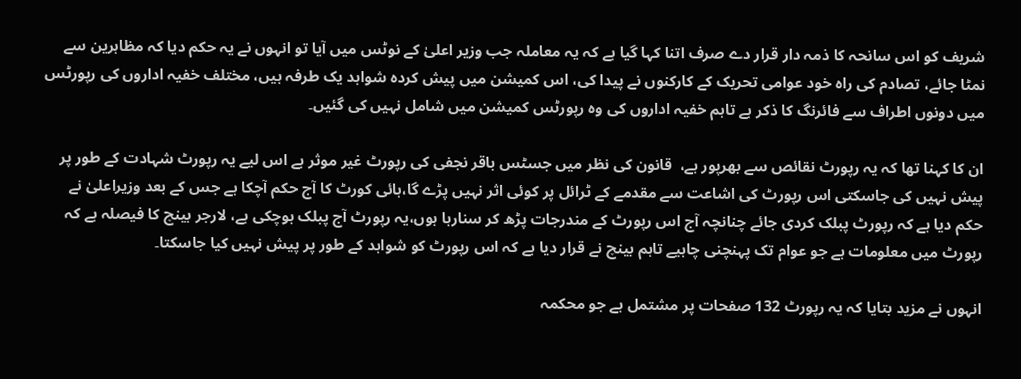شریف کو اس سانحہ کا ذمہ دار قرار دے صرف اتنا کہا گیا ہے کہ یہ معاملہ جب وزیر اعلیٰ کے نوٹس میں آیا تو انہوں نے یہ حکم دیا کہ مظاہرین سے نمٹا جائے، تصادم کی راہ خود عوامی تحریک کے کارکنوں نے پیدا کی، اس کمیشن میں پیش کردہ شواہد یک طرفہ ہیں، مختلف خفیہ اداروں کی رپورٹس میں دونوں اطراف سے فائرنگ کا ذکر ہے تاہم خفیہ اداروں کی وہ رپورٹس کمیشن میں شامل نہیں کی گئیں۔

ان کا کہنا تھا کہ یہ رپورٹ نقائص سے بھرپور ہے،  قانون کی نظر میں جسٹس باقر نجفی کی رپورٹ غیر موثر ہے اس لیے یہ رپورٹ شہادت کے طور پر پیش نہیں کی جاسکتی اس رپورٹ کی اشاعت سے مقدمے کے ٹرائل پر کوئی اثر نہیں پڑے گا،ہائی کورٹ کا آج حکم آچکا ہے جس کے بعد وزیراعلیٰ نے حکم دیا ہے کہ رپورٹ پبلک کردی جائے چنانچہ آج اس رپورٹ کے مندرجات پڑھ کر سنارہا ہوں،یہ رپورٹ آج پبلک ہوچکی ہے، لارجر بینچ کا فیصلہ ہے کہ رپورٹ میں معلومات ہے جو عوام تک پہنچنی چاہیے تاہم بینچ نے قرار دیا ہے کہ اس رپورٹ کو شواہد کے طور پر پیش نہیں کیا جاسکتا۔

انہوں نے مزید بتایا کہ یہ رپورٹ 132 صفحات پر مشتمل ہے جو محکمہ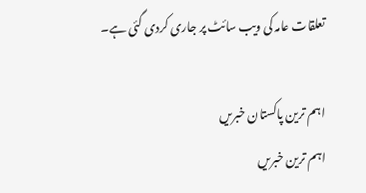تعلقات عامہ کی ویب سائٹ پر جاری کردی گئی ہے۔

اہم ترین پاکستان خبریں
اہم ترین خبریں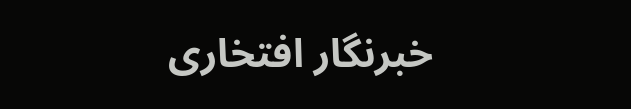خبرنگار افتخاری